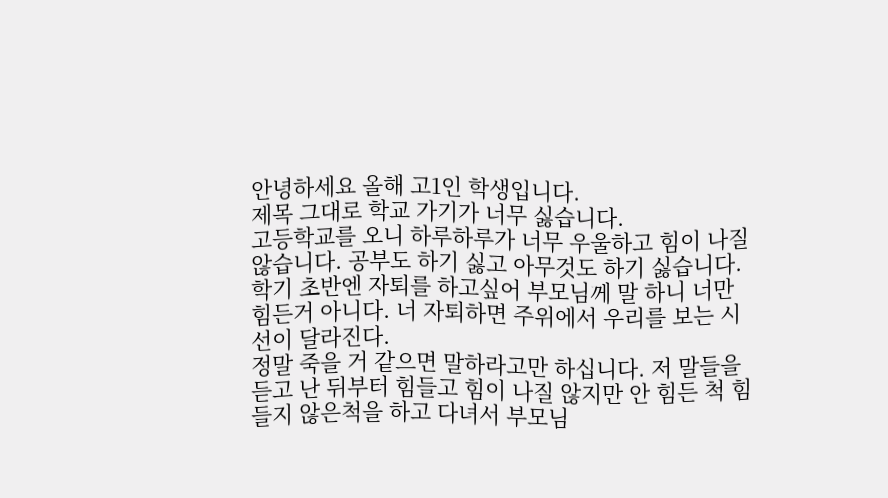안녕하세요 올해 고1인 학생입니다.
제목 그대로 학교 가기가 너무 싫습니다.
고등학교를 오니 하루하루가 너무 우울하고 힘이 나질 않습니다. 공부도 하기 싫고 아무것도 하기 싫습니다.
학기 초반엔 자퇴를 하고싶어 부모님께 말 하니 너만 힘든거 아니다. 너 자퇴하면 주위에서 우리를 보는 시선이 달라진다.
정말 죽을 거 같으면 말하라고만 하십니다. 저 말들을 듣고 난 뒤부터 힘들고 힘이 나질 않지만 안 힘든 척 힘들지 않은척을 하고 다녀서 부모님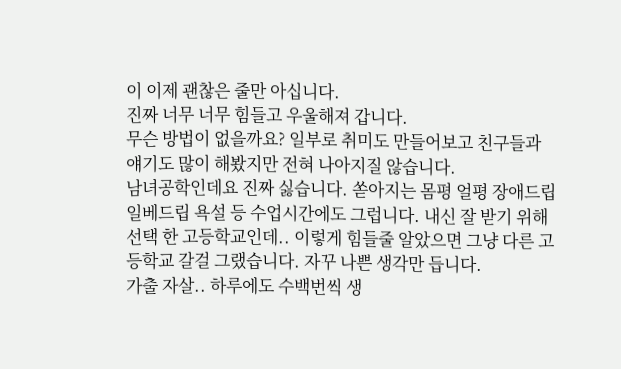이 이제 괜찮은 줄만 아십니다.
진짜 너무 너무 힘들고 우울해져 갑니다.
무슨 방법이 없을까요? 일부로 취미도 만들어보고 친구들과 얘기도 많이 해봤지만 전혀 나아지질 않습니다.
남녀공학인데요 진짜 싫습니다. 쏟아지는 몸평 얼평 장애드립 일베드립 욕설 등 수업시간에도 그럽니다. 내신 잘 받기 위해 선택 한 고등학교인데.. 이렇게 힘들줄 알았으면 그냥 다른 고등학교 갈걸 그랬습니다. 자꾸 나쁜 생각만 듭니다.
가출 자살.. 하루에도 수백번씩 생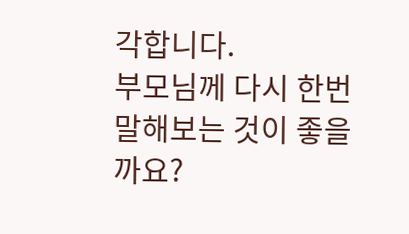각합니다.
부모님께 다시 한번 말해보는 것이 좋을까요?